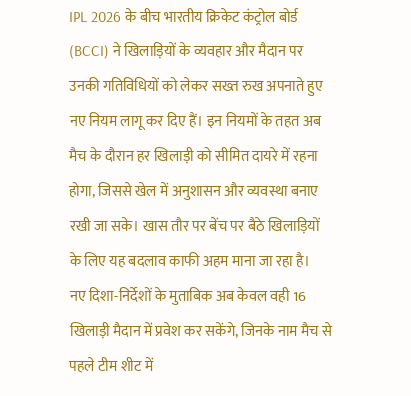IPL 2026 के बीच भारतीय क्रिकेट कंट्रोल बोर्ड (BCCI) ने खिलाड़ियों के व्यवहार और मैदान पर उनकी गतिविधियों को लेकर सख्त रुख अपनाते हुए नए नियम लागू कर दिए हैं। इन नियमों के तहत अब मैच के दौरान हर खिलाड़ी को सीमित दायरे में रहना होगा, जिससे खेल में अनुशासन और व्यवस्था बनाए रखी जा सके। खास तौर पर बेंच पर बैठे खिलाड़ियों के लिए यह बदलाव काफी अहम माना जा रहा है।
नए दिशा-निर्देशों के मुताबिक अब केवल वही 16 खिलाड़ी मैदान में प्रवेश कर सकेंगे, जिनके नाम मैच से पहले टीम शीट में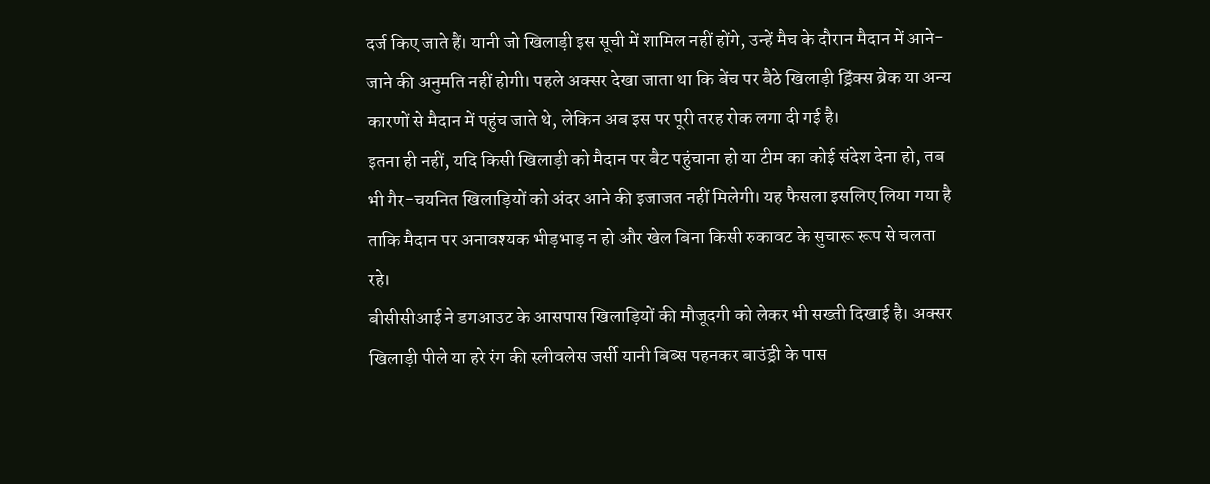दर्ज किए जाते हैं। यानी जो खिलाड़ी इस सूची में शामिल नहीं होंगे, उन्हें मैच के दौरान मैदान में आने-जाने की अनुमति नहीं होगी। पहले अक्सर देखा जाता था कि बेंच पर बैठे खिलाड़ी ड्रिंक्स ब्रेक या अन्य कारणों से मैदान में पहुंच जाते थे, लेकिन अब इस पर पूरी तरह रोक लगा दी गई है।
इतना ही नहीं, यदि किसी खिलाड़ी को मैदान पर बैट पहुंचाना हो या टीम का कोई संदेश देना हो, तब भी गैर-चयनित खिलाड़ियों को अंदर आने की इजाजत नहीं मिलेगी। यह फैसला इसलिए लिया गया है ताकि मैदान पर अनावश्यक भीड़भाड़ न हो और खेल बिना किसी रुकावट के सुचारू रूप से चलता रहे।
बीसीसीआई ने डगआउट के आसपास खिलाड़ियों की मौजूदगी को लेकर भी सख्ती दिखाई है। अक्सर खिलाड़ी पीले या हरे रंग की स्लीवलेस जर्सी यानी बिब्स पहनकर बाउंड्री के पास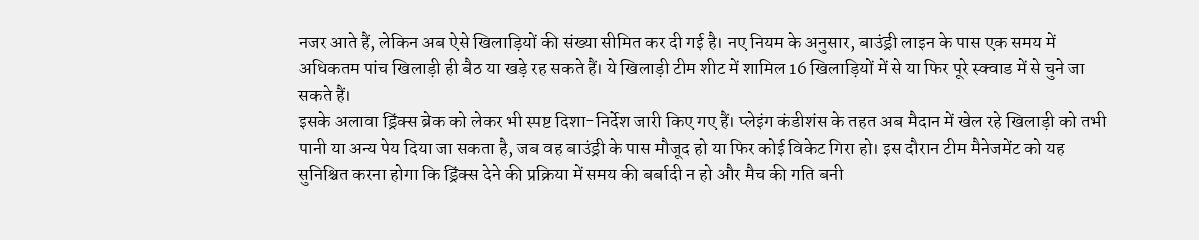नजर आते हैं, लेकिन अब ऐसे खिलाड़ियों की संख्या सीमित कर दी गई है। नए नियम के अनुसार, बाउंड्री लाइन के पास एक समय में अधिकतम पांच खिलाड़ी ही बैठ या खड़े रह सकते हैं। ये खिलाड़ी टीम शीट में शामिल 16 खिलाड़ियों में से या फिर पूरे स्क्वाड में से चुने जा सकते हैं।
इसके अलावा ड्रिंक्स ब्रेक को लेकर भी स्पष्ट दिशा-निर्देश जारी किए गए हैं। प्लेइंग कंडीशंस के तहत अब मैदान में खेल रहे खिलाड़ी को तभी पानी या अन्य पेय दिया जा सकता है, जब वह बाउंड्री के पास मौजूद हो या फिर कोई विकेट गिरा हो। इस दौरान टीम मैनेजमेंट को यह सुनिश्चित करना होगा कि ड्रिंक्स देने की प्रक्रिया में समय की बर्बादी न हो और मैच की गति बनी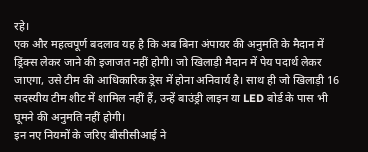रहे।
एक और महत्वपूर्ण बदलाव यह है कि अब बिना अंपायर की अनुमति के मैदान में ड्रिंक्स लेकर जाने की इजाजत नहीं होगी। जो खिलाड़ी मैदान में पेय पदार्थ लेकर जाएगा, उसे टीम की आधिकारिक ड्रेस में होना अनिवार्य है। साथ ही जो खिलाड़ी 16 सदस्यीय टीम शीट में शामिल नहीं हैं, उन्हें बाउंड्री लाइन या LED बोर्ड के पास भी घूमने की अनुमति नहीं होगी।
इन नए नियमों के जरिए बीसीसीआई ने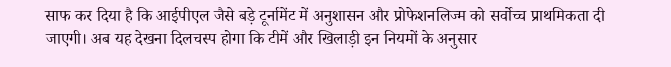साफ कर दिया है कि आईपीएल जैसे बड़े टूर्नामेंट में अनुशासन और प्रोफेशनलिज्म को सर्वोच्च प्राथमिकता दी जाएगी। अब यह देखना दिलचस्प होगा कि टीमें और खिलाड़ी इन नियमों के अनुसार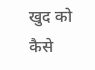खुद को कैसे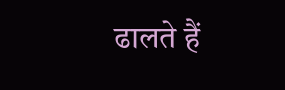ढालते हैं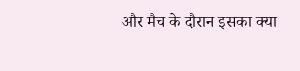और मैच के दौरान इसका क्या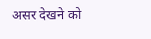असर देखने को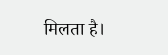मिलता है।